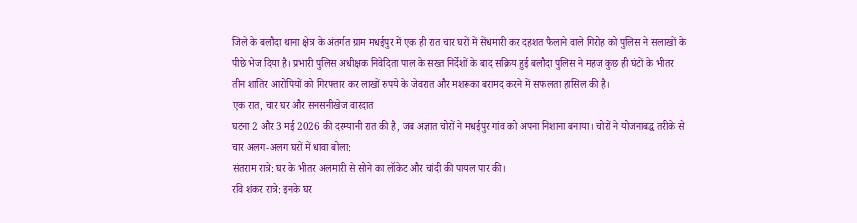जिले के बलौदा थाना क्षेत्र के अंतर्गत ग्राम मधईपुर में एक ही रात चार घरों में सेंधमारी कर दहशत फैलाने वाले गिरोह को पुलिस ने सलाखों के पीछे भेज दिया है। प्रभारी पुलिस अधीक्षक निवेदिता पाल के सख्त निर्देशों के बाद सक्रिय हुई बलौदा पुलिस ने महज कुछ ही घंटों के भीतर तीन शातिर आरोपियों को गिरफ्तार कर लाखों रुपये के जेवरात और मशरूका बरामद करने में सफलता हासिल की है।
एक रात, चार घर और सनसनीखेज वारदात
घटना 2 और 3 मई 2026 की दरम्यानी रात की है, जब अज्ञात चोरों ने मधईपुर गांव को अपना निशाना बनाया। चोरों ने योजनाबद्ध तरीके से चार अलग-अलग घरों में धावा बोला:
संतराम रात्रे: घर के भीतर अलमारी से सोने का लॉकेट और चांदी की पायल पार की।
रवि शंकर रात्रे: इनके घर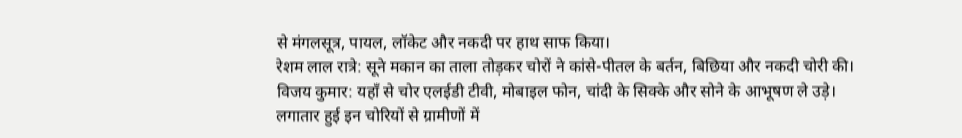से मंगलसूत्र, पायल, लॉकेट और नकदी पर हाथ साफ किया।
रेशम लाल रात्रे: सूने मकान का ताला तोड़कर चोरों ने कांसे-पीतल के बर्तन, बिछिया और नकदी चोरी की।
विजय कुमार: यहाँ से चोर एलईडी टीवी, मोबाइल फोन, चांदी के सिक्के और सोने के आभूषण ले उड़े।
लगातार हुई इन चोरियों से ग्रामीणों में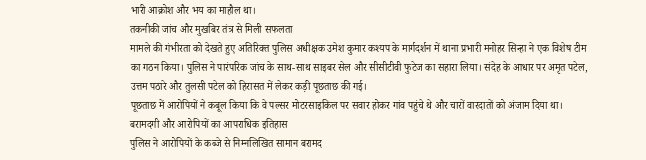भारी आक्रोश और भय का माहौल था।
तकनीकी जांच और मुखबिर तंत्र से मिली सफलता
मामले की गंभीरता को देखते हुए अतिरिक्त पुलिस अधीक्षक उमेश कुमार कश्यप के मार्गदर्शन में थाना प्रभारी मनोहर सिन्हा ने एक विशेष टीम का गठन किया। पुलिस ने पारंपरिक जांच के साथ-साथ साइबर सेल और सीसीटीवी फुटेज का सहारा लिया। संदेह के आधार पर अमृत पटेल, उत्तम पठारे और तुलसी पटेल को हिरासत में लेकर कड़ी पूछताछ की गई।
पूछताछ में आरोपियों ने कबूल किया कि वे पल्सर मोटरसाइकिल पर सवार होकर गांव पहुंचे थे और चारों वारदातों को अंजाम दिया था।
बरामदगी और आरोपियों का आपराधिक इतिहास
पुलिस ने आरोपियों के कब्जे से निम्नलिखित सामान बरामद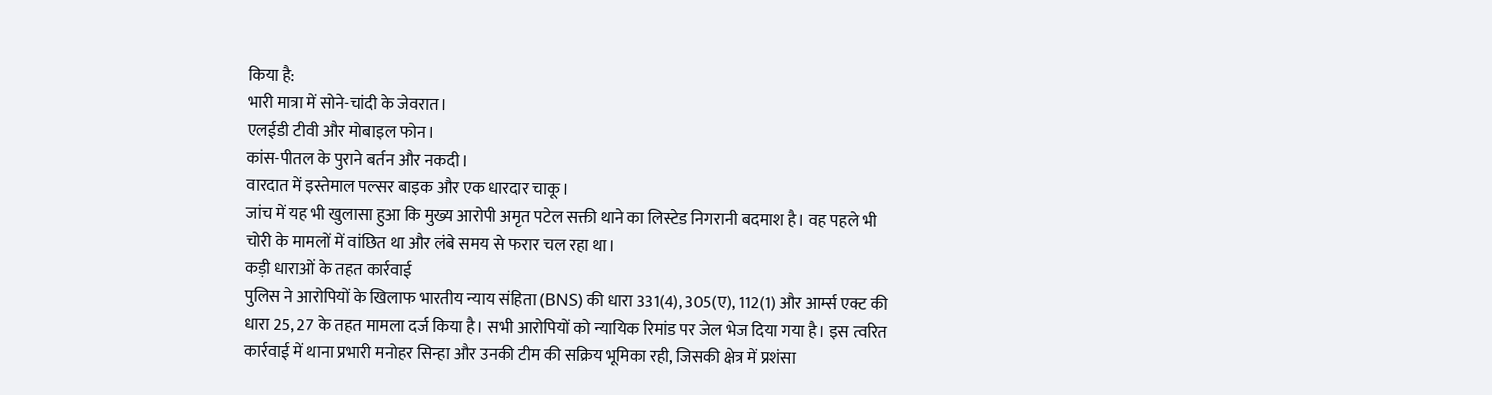किया है:
भारी मात्रा में सोने-चांदी के जेवरात।
एलईडी टीवी और मोबाइल फोन।
कांस-पीतल के पुराने बर्तन और नकदी।
वारदात में इस्तेमाल पल्सर बाइक और एक धारदार चाकू।
जांच में यह भी खुलासा हुआ कि मुख्य आरोपी अमृत पटेल सक्ती थाने का लिस्टेड निगरानी बदमाश है। वह पहले भी चोरी के मामलों में वांछित था और लंबे समय से फरार चल रहा था।
कड़ी धाराओं के तहत कार्रवाई
पुलिस ने आरोपियों के खिलाफ भारतीय न्याय संहिता (BNS) की धारा 331(4), 305(ए), 112(1) और आर्म्स एक्ट की धारा 25, 27 के तहत मामला दर्ज किया है। सभी आरोपियों को न्यायिक रिमांड पर जेल भेज दिया गया है। इस त्वरित कार्रवाई में थाना प्रभारी मनोहर सिन्हा और उनकी टीम की सक्रिय भूमिका रही, जिसकी क्षेत्र में प्रशंसा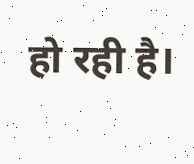हो रही है।